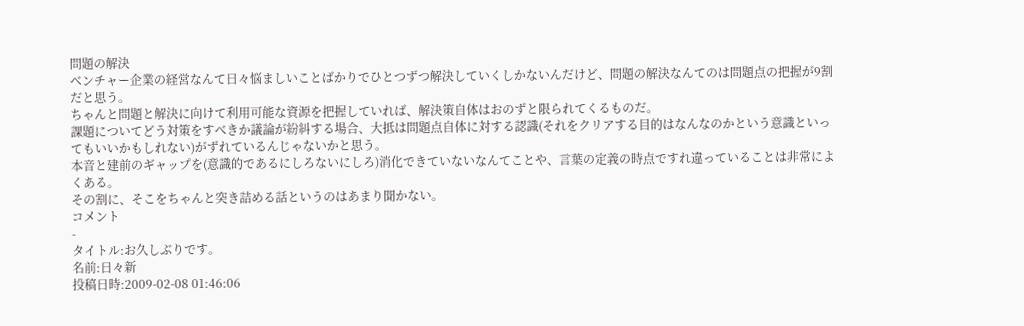問題の解決
ベンチャー企業の経営なんて日々悩ましいことばかりでひとつずつ解決していくしかないんだけど、問題の解決なんてのは問題点の把握が9割だと思う。
ちゃんと問題と解決に向けて利用可能な資源を把握していれば、解決策自体はおのずと限られてくるものだ。
課題についてどう対策をすべきか議論が紛糾する場合、大抵は問題点自体に対する認識(それをクリアする目的はなんなのかという意識といってもいいかもしれない)がずれているんじゃないかと思う。
本音と建前のギャップを(意識的であるにしろないにしろ)消化できていないなんてことや、言葉の定義の時点ですれ違っていることは非常によくある。
その割に、そこをちゃんと突き詰める話というのはあまり聞かない。
コメント
-
タイトル:お久しぶりです。
名前:日々新
投稿日時:2009-02-08 01:46:06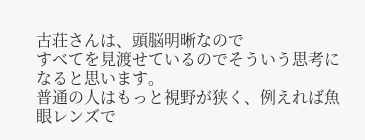古荘さんは、頭脳明晰なので
すべてを見渡せているのでそういう思考になると思います。
普通の人はもっと視野が狭く、例えれば魚眼レンズで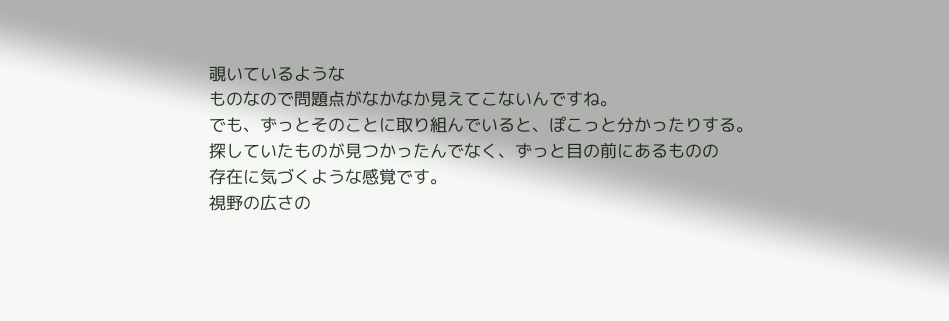覗いているような
ものなので問題点がなかなか見えてこないんですね。
でも、ずっとそのことに取り組んでいると、ぽこっと分かったりする。
探していたものが見つかったんでなく、ずっと目の前にあるものの
存在に気づくような感覚です。
視野の広さの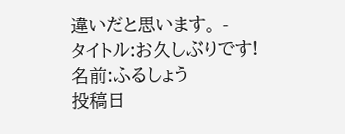違いだと思います。 -
タイトル:お久しぶりです!
名前:ふるしょう
投稿日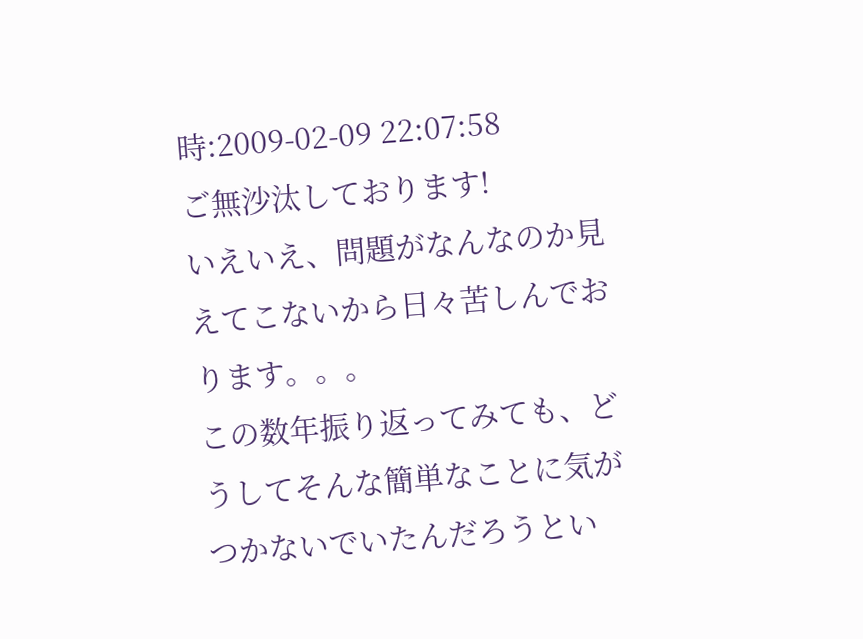時:2009-02-09 22:07:58
ご無沙汰しております!
いえいえ、問題がなんなのか見えてこないから日々苦しんでおります。。。
この数年振り返ってみても、どうしてそんな簡単なことに気がつかないでいたんだろうとい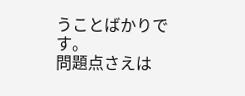うことばかりです。
問題点さえは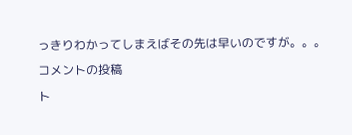っきりわかってしまえばその先は早いのですが。。。
コメントの投稿
ト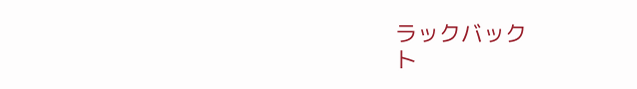ラックバック
ト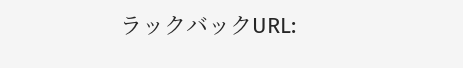ラックバックURL: